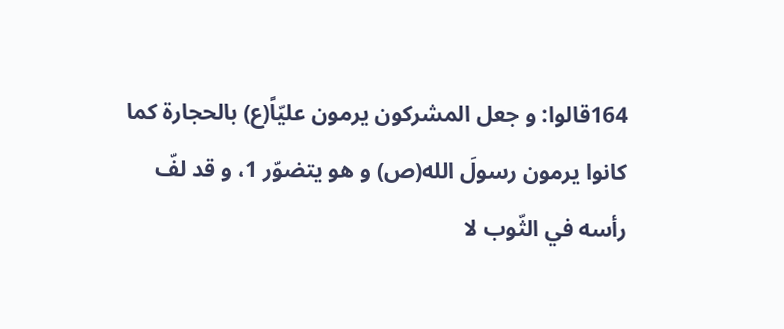164قالوا: و جعل المشركون يرمون عليّاً(ع) بالحجارة كما كانوا يرمون رسولَ الله(ص) و هو يتضوّر 1، و قد لفّ رأسه في الثّوب لا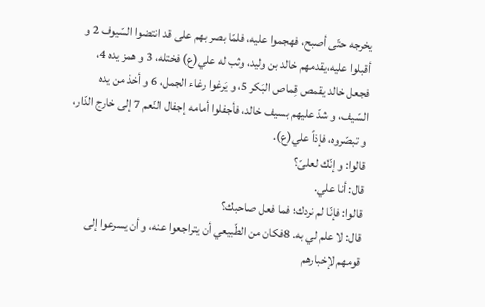يخرجه حتّى أصبح، فهجموا عليه، فلمّا بصر بهم على قد انتضوا السّيوف 2 و أقبلوا عليه،يقدمهم خالد بن وليد، وثب له علي(ع) فختله، 3 و همز يده 4، فجعل خالد يقمص قِماص البَكر 5، و يَرغوا رغاء الجمل، 6 و أخذ من يده السّيف، و شدّ عليهم بسيف خالد، فأجفلوا أمامه إجفال النّعم 7 إلى خارج الدّار، و تبصّروه، فإذاً علي(ع).
قالوا: و إنّك لعلىّ؟
قال: أنا علي.
قالوا: فإنّا لم نردك؛ فما فعل صاحبك؟
قال: لا علم لي به. 8فكان من الطّبيعي أن يتراجعوا عنه، و أن يسرعوا إلى قومهم لإخبارهم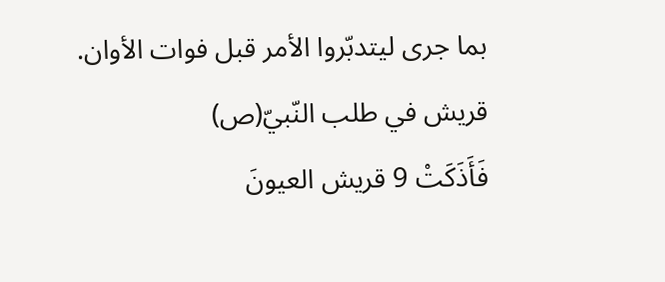بما جرى ليتدبّروا الأمر قبل فوات الأوان.
قريش في طلب النّبيّ(ص)
فَأَذَكَتْ 9 قريش العيونَ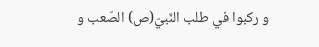و ركبوا في طلب النّبيّ(ص) الصّعب و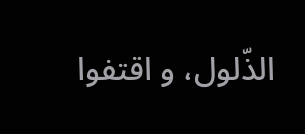الذّلول، و اقتفوا